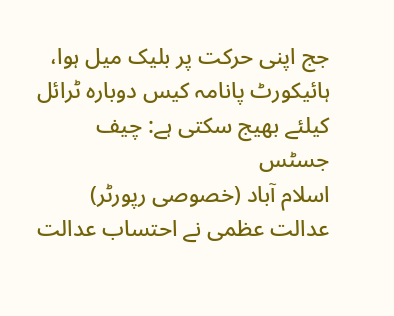جج اپنی حرکت پر بلیک میل ہوا، ہائیکورٹ پانامہ کیس دوبارہ ٹرائل کیلئے بھیج سکتی ہے: چیف جسٹس
اسلام آباد (خصوصی رپورٹر) عدالت عظمی نے احتساب عدالت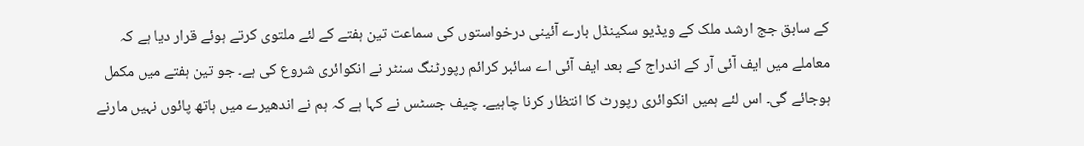کے سابق جج ارشد ملک کے ویڈیو سکینڈل بارے آئینی درخواستوں کی سماعت تین ہفتے کے لئے ملتوی کرتے ہوئے قرار دیا ہے کہ معاملے میں ایف آئی آر کے اندراج کے بعد ایف آئی اے سائبر کرائم رپورٹنگ سنٹر نے انکوائری شروع کی ہے۔ جو تین ہفتے میں مکمل ہوجائے گی۔ اس لئے ہمیں انکوائری رپورٹ کا انتظار کرنا چاہیے۔ چیف جسٹس نے کہا ہے کہ ہم نے اندھیرے میں ہاتھ پائوں نہیں مارنے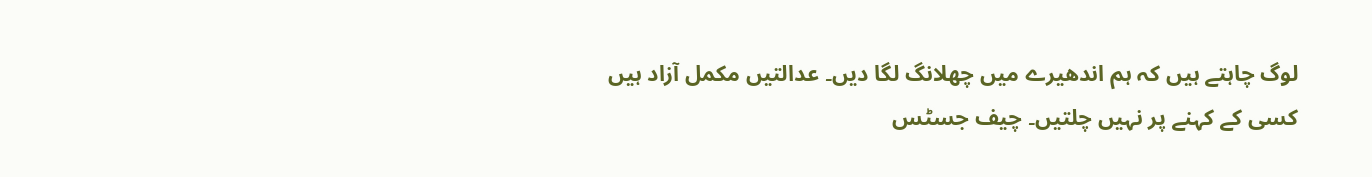لوگ چاہتے ہیں کہ ہم اندھیرے میں چھلانگ لگا دیں۔ عدالتیں مکمل آزاد ہیں کسی کے کہنے پر نہیں چلتیں۔ چیف جسٹس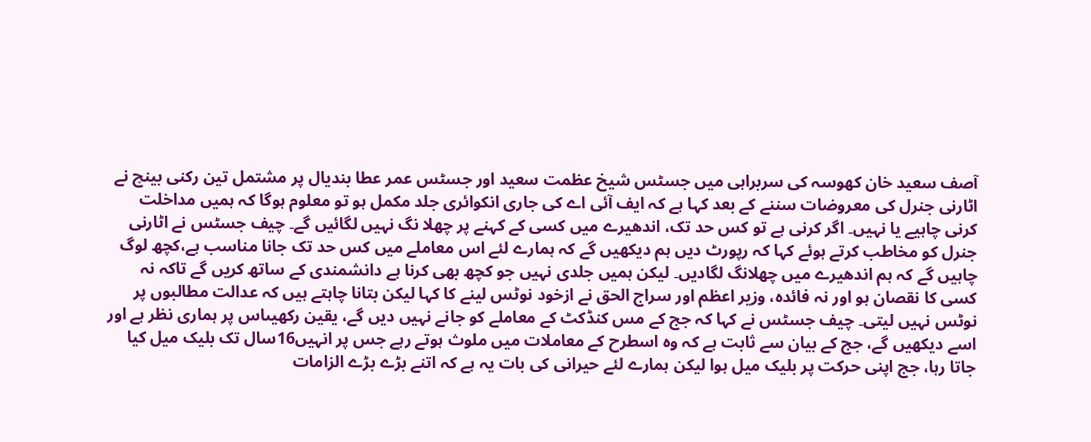آصف سعید خان کھوسہ کی سربراہی میں جسٹس شیخ عظمت سعید اور جسٹس عمر عطا بندیال پر مشتمل تین رکنی بینچ نے اٹارنی جنرل کی معروضات سننے کے بعد کہا ہے کہ ایف آئی اے کی جاری انکوائری جلد مکمل ہو تو معلوم ہوگا کہ ہمیں مداخلت کرنی چاہیے یا نہیں۔ اگر کرنی ہے تو کس حد تک، اندھیرے میں کسی کے کہنے پر چھلا نگ نہیں لگائیں گے۔ چیف جسٹس نے اٹارنی جنرل کو مخاطب کرتے ہوئے کہا کہ رپورٹ دیں ہم دیکھیں گے کہ ہمارے لئے اس معاملے میں کس حد تک جانا مناسب ہے،کچھ لوگ چاہیں گے کہ ہم اندھیرے میں چھلانگ لگادیں۔ لیکن ہمیں جلدی نہیں جو کچھ بھی کرنا ہے دانشمندی کے ساتھ کریں گے تاکہ نہ کسی کا نقصان ہو اور نہ فائدہ، وزیر اعظم اور سراج الحق نے ازخود نوٹس لینے کا کہا لیکن بتانا چاہتے ہیں کہ عدالت مطالبوں پر نوٹس نہیں لیتی۔ چیف جسٹس نے کہا کہ جج کے مس کنڈکٹ کے معاملے کو جانے نہیں دیں گے، یقین رکھیںاس پر ہماری نظر ہے اور اسے دیکھیں گے، جج کے بیان سے ثابت ہے کہ وہ اسطرح کے معاملات میں ملوث ہوتے رہے جس پر انہیں16سال تک بلیک میل کیا جاتا رہا، جج اپنی حرکت پر بلیک میل ہوا لیکن ہمارے لئے حیرانی کی بات یہ ہے کہ اتنے بڑے بڑے الزامات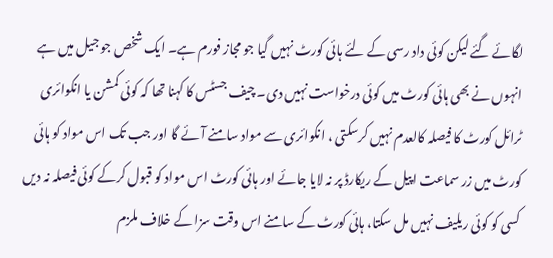لگائے گئے لیکن کوئی داد رسی کے لئے ہائی کورٹ نہیں گیا جو مجاز فورم ہے۔ ایک شخص جو جیل میں ہے انہوں نے بھی ہائی کورٹ میں کوئی درخواست نہیں دی۔ چیف جسٹس کا کہنا تھا کہ کوئی کمشن یا انکوائری ٹرائل کورٹ کا فیصلہ کالعدم نہیں کرسکتی ، انکوائری سے مواد سامنے آئے گا اور جب تک اس مواد کو ہائی کورٹ میں زر سماعت اپیل کے ریکارڈ پر نہ لایا جائے اور ہائی کورٹ اس مواد کو قبول کرکے کوئی فیصلہ نہ دیں کسی کو کوئی ریلیف نہیں مل سکتا، ہائی کورٹ کے سامنے اس وقت سزا کے خلاف ملزم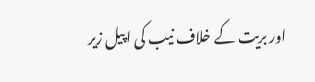اور بریت کے خلاف نیب کی اپیل زیر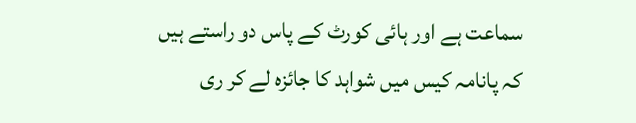سماعت ہے اور ہائی کورٹ کے پاس دو راستے ہیں کہ پانامہ کیس میں شواہد کا جائزہ لے کر ری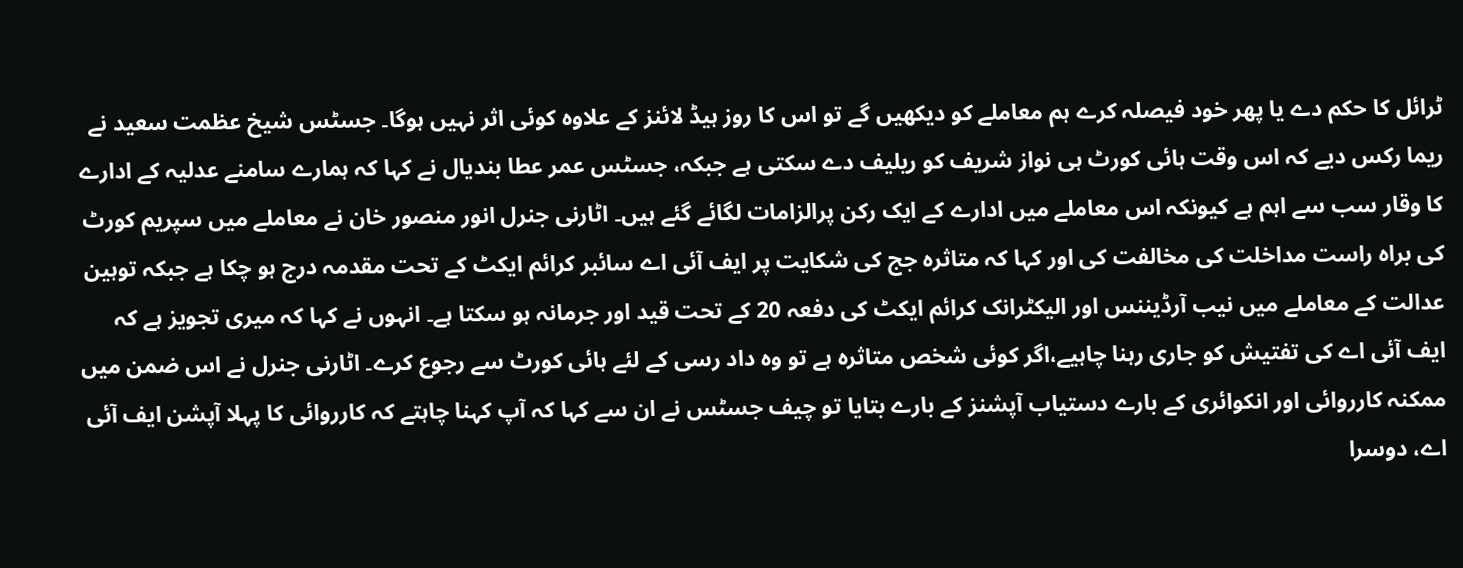ٹرائل کا حکم دے یا پھر خود فیصلہ کرے ہم معاملے کو دیکھیں گے تو اس کا روز ہیڈ لائنز کے علاوہ کوئی اثر نہیں ہوگا۔ جسٹس شیخ عظمت سعید نے ریما رکس دیے کہ اس وقت ہائی کورٹ ہی نواز شریف کو ریلیف دے سکتی ہے جبکہ، جسٹس عمر عطا بندیال نے کہا کہ ہمارے سامنے عدلیہ کے ادارے کا وقار سب سے اہم ہے کیونکہ اس معاملے میں ادارے کے ایک رکن پرالزامات لگائے گئے ہیں۔ اٹارنی جنرل انور منصور خان نے معاملے میں سپریم کورٹ کی براہ راست مداخلت کی مخالفت کی اور کہا کہ متاثرہ جج کی شکایت پر ایف آئی اے سائبر کرائم ایکٹ کے تحت مقدمہ درج ہو چکا ہے جبکہ توہین عدالت کے معاملے میں نیب آرڈیننس اور الیکٹرانک کرائم ایکٹ کی دفعہ 20 کے تحت قید اور جرمانہ ہو سکتا ہے۔ انہوں نے کہا کہ میری تجویز ہے کہ ایف آئی اے کی تفتیش کو جاری رہنا چاہیے،اگر کوئی شخص متاثرہ ہے تو وہ داد رسی کے لئے ہائی کورٹ سے رجوع کرے۔ اٹارنی جنرل نے اس ضمن میں ممکنہ کارروائی اور انکوائری کے بارے دستیاب آپشنز کے بارے بتایا تو چیف جسٹس نے ان سے کہا کہ آپ کہنا چاہتے کہ کارروائی کا پہلا آپشن ایف آئی اے، دوسرا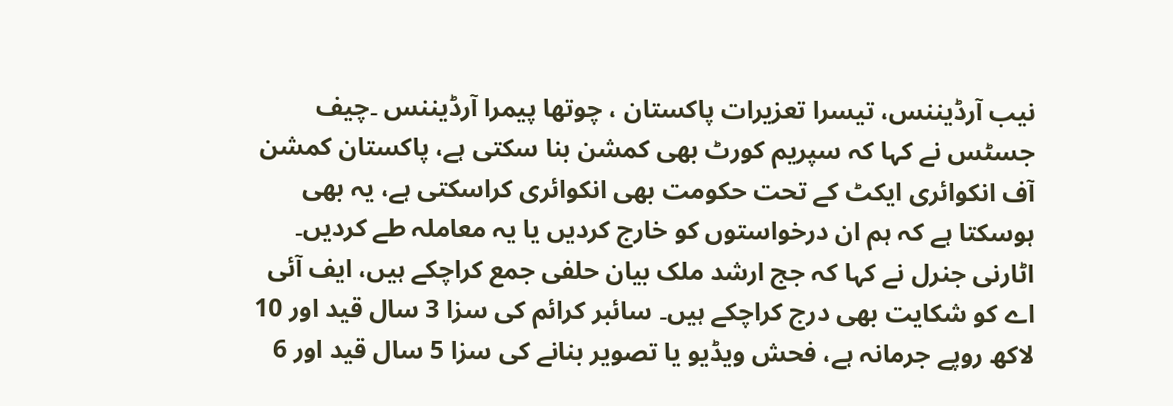نیب آرڈیننس، تیسرا تعزیرات پاکستان ، چوتھا پیمرا آرڈیننس ۔چیف جسٹس نے کہا کہ سپریم کورٹ بھی کمشن بنا سکتی ہے، پاکستان کمشن آف انکوائری ایکٹ کے تحت حکومت بھی انکوائری کراسکتی ہے، یہ بھی ہوسکتا ہے کہ ہم ان درخواستوں کو خارج کردیں یا یہ معاملہ طے کردیں۔ اٹارنی جنرل نے کہا کہ جج ارشد ملک بیان حلفی جمع کراچکے ہیں، ایف آئی اے کو شکایت بھی درج کراچکے ہیں۔ سائبر کرائم کی سزا 3 سال قید اور 10 لاکھ روپے جرمانہ ہے، فحش ویڈیو یا تصویر بنانے کی سزا 5 سال قید اور 6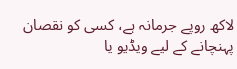لاکھ روپے جرمانہ ہے، کسی کو نقصان پہنچانے کے لیے ویڈیو یا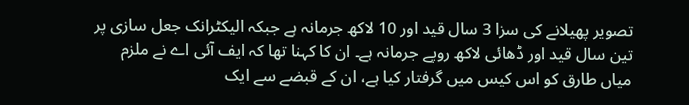تصویر پھیلانے کی سزا 3 سال قید اور 10 لاکھ جرمانہ ہے جبکہ الیکٹرانک جعل سازی پر تین سال قید اور ڈھائی لاکھ روپے جرمانہ ہے۔ ان کا کہنا تھا کہ ایف آئی اے نے ملزم میاں طارق کو اس کیس میں گرفتار کیا ہے، ان کے قبضے سے ایک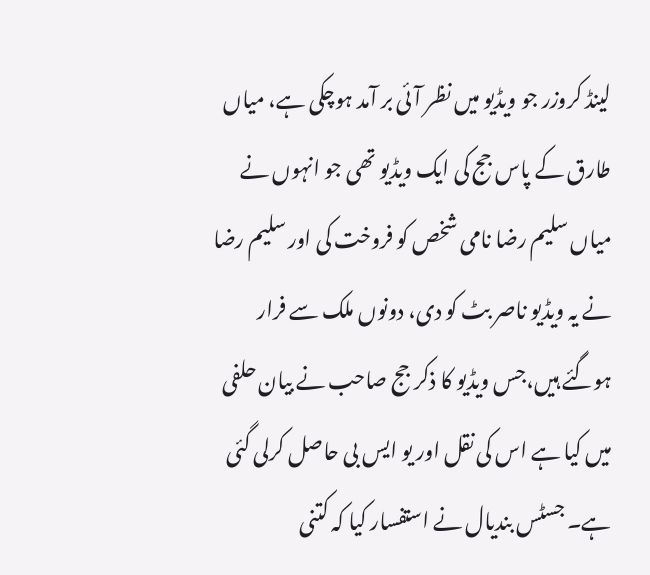لینڈ کروزر جو ویڈیو میں نظر آئی بر آمد ہوچکی ہے، میاں طارق کے پاس جج کی ایک ویڈیو تھی جو انہوں نے میاں سلیم رضا نامی شخص کو فروخت کی اور سلیم رضا نے یہ ویڈیو ناصر بٹ کو دی، دونوں ملک سے فرار ہوگئے ہیں،جس ویڈیو کا ذکر جج صاحب نے بیان حلفی میں کیا ہے اس کی نقل اور یو ایس بی حاصل کرلی گئی ہے۔ جسٹس بندیال نے استفسار کیا کہ کتنی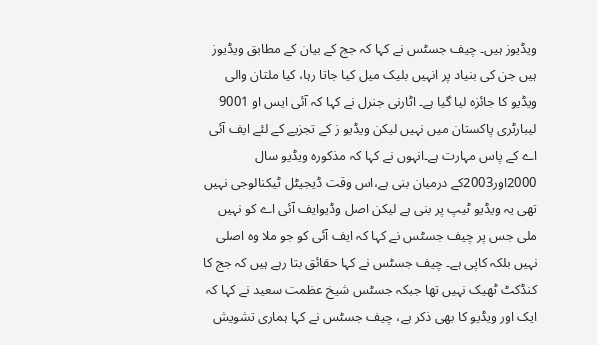ویڈیوز ہیں۔ چیف جسٹس نے کہا کہ جج کے بیان کے مطابق ویڈیوز ہیں جن کی بنیاد پر انہیں بلیک میل کیا جاتا رہا، کیا ملتان والی ویڈیو کا جائزہ لیا گیا ہے۔ اٹارنی جنرل نے کہا کہ آئی ایس او 9001 لیبارٹری پاکستان میں نہیں لیکن ویڈیو ز کے تجزیے کے لئے ایف آئی اے کے پاس مہارت ہے۔انہوں نے کہا کہ مذکورہ ویڈیو سال 2000اور2003کے درمیان بنی ہے،اس وقت ڈیجیٹل ٹیکنالوجی نہیں تھی یہ ویڈیو ٹیپ پر بنی ہے لیکن اصل وڈیوایف آئی اے کو نہیں ملی جس پر چیف جسٹس نے کہا کہ ایف آئی کو جو ملا وہ اصلی نہیں بلکہ کاپی ہے۔ چیف جسٹس نے کہا حقائق بتا رہے ہیں کہ جج کا کنڈکٹ ٹھیک نہیں تھا جبکہ جسٹس شیخ عظمت سعید نے کہا کہ ایک اور ویڈیو کا بھی ذکر ہے، چیف جسٹس نے کہا ہماری تشویش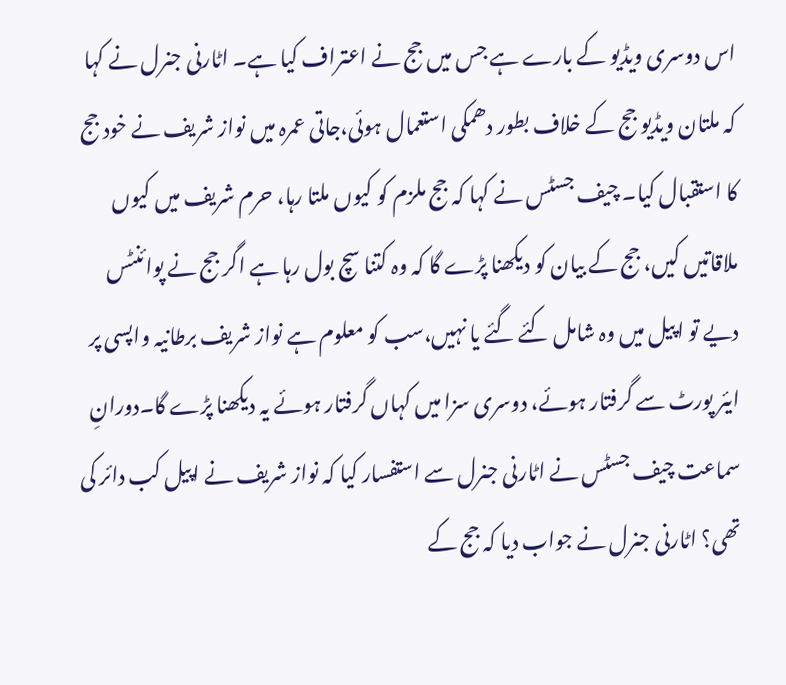اس دوسری ویڈیو کے بارے ہے جس میں جج نے اعتراف کیا ہے۔ اٹارنی جنرل نے کہا کہ ملتان ویڈیو جج کے خلاف بطور دھمکی استعمال ہوئی،جاتی عمرہ میں نواز شریف نے خود جج کا استقبال کیا۔ چیف جسٹس نے کہا کہ جج ملزم کو کیوں ملتا رہا، حرم شریف میں کیوں ملاقاتیں کیں، جج کے بیان کو دیکھنا پڑے گا کہ وہ کتنا سچ بول رہا ہے اگر جج نے پوائنٹس دیے تو اپیل میں وہ شامل کئے گئے یا نہیں،سب کو معلوم ہے نواز شریف برطانیہ واپسی پر ایئر پورٹ سے گرفتار ہوئے، دوسری سزا میں کہاں گرفتار ہوئے یہ دیکھنا پڑے گا۔دورانِ سماعت چیف جسٹس نے اٹارنی جنرل سے استفسار کیا کہ نواز شریف نے اپیل کب دائر کی تھی؟ اٹارنی جنرل نے جواب دیا کہ جج کے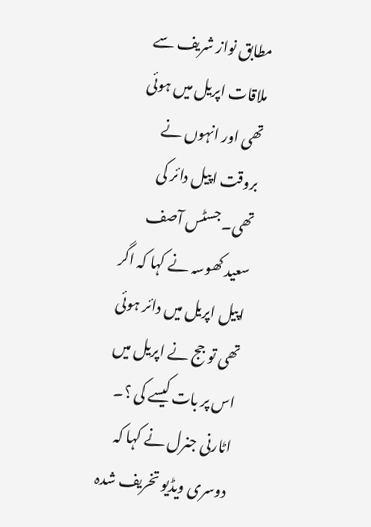مطابق نواز شریف سے ملاقات اپریل میں ہوئی تھی اور انہوں نے بروقت اپیل دائر کی تھی۔ جسٹس آصف سعید کھوسہ نے کہا کہ اگر اپیل اپریل میں دائر ہوئی تھی تو جج نے اپریل میں اس پر بات کیسے کی ؟۔ اٹارنی جنرل نے کہا کہ دوسری ویڈیو تخریف شدہ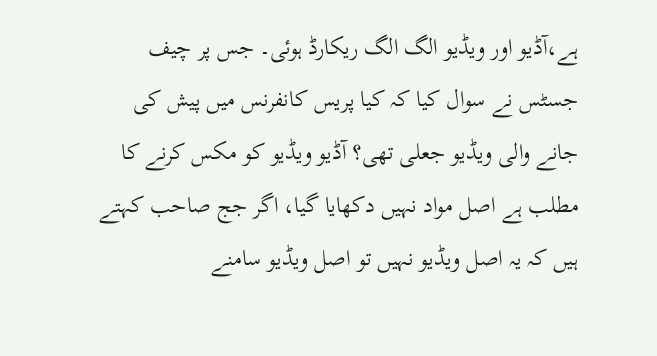ہے،آڈیو اور ویڈیو الگ الگ ریکارڈ ہوئی۔ جس پر چیف جسٹس نے سوال کیا کہ کیا پریس کانفرنس میں پیش کی جانے والی ویڈیو جعلی تھی؟ آڈیو ویڈیو کو مکس کرنے کا مطلب ہے اصل مواد نہیں دکھایا گیا، اگر جج صاحب کہتے ہیں کہ یہ اصل ویڈیو نہیں تو اصل ویڈیو سامنے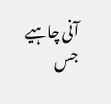آنی چاہیے جس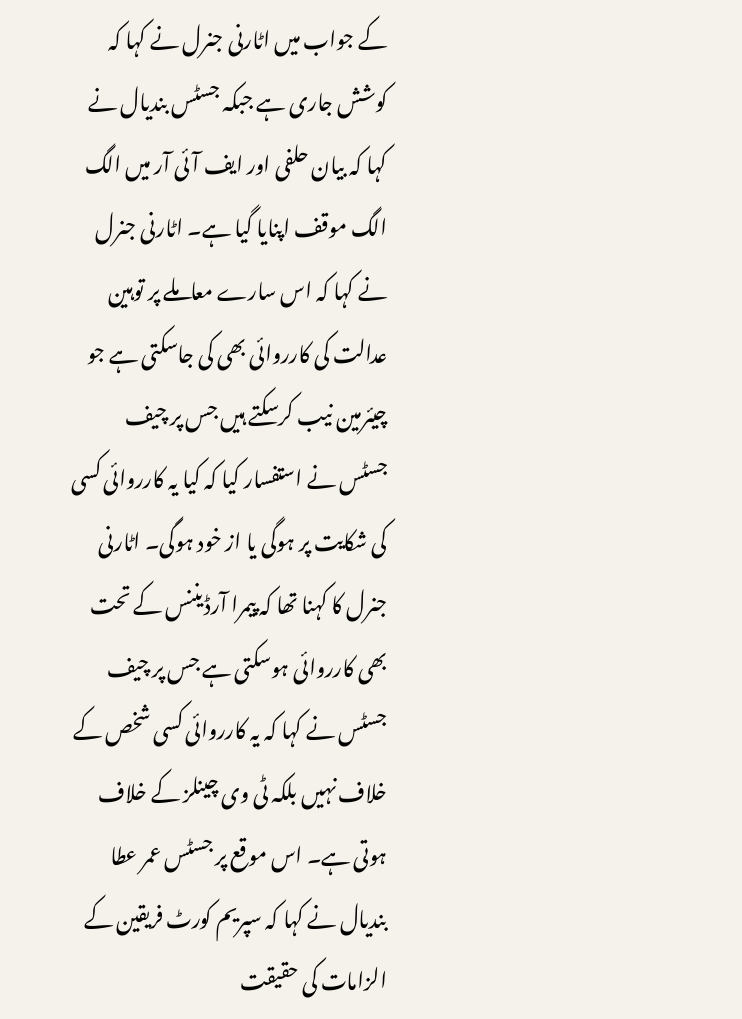کے جواب میں اٹارنی جنرل نے کہا کہ کوشش جاری ہے جبکہ جسٹس بندیال نے کہا کہ بیان حلفی اور ایف آئی آر میں الگ الگ موقف اپنایا گیا ہے۔ اٹارنی جنرل نے کہا کہ اس سارے معاملے پر توہین عدالت کی کارروائی بھی کی جاسکتی ہے جو چیئرمین نیب کرسکتے ہیں جس پر چیف جسٹس نے استفسار کیا کہ کیا یہ کارروائی کسی کی شکایت پر ہوگی یا از خود ہوگی۔ اٹارنی جنرل کا کہنا تھا کہ پیمرا آرڈیننس کے تحت بھی کارروائی ہوسکتی ہے جس پر چیف جسٹس نے کہا کہ یہ کارروائی کسی شخص کے خلاف نہیں بلکہ ٹی وی چینلز کے خلاف ہوتی ہے۔ اس موقع پر جسٹس عمر عطا بندیال نے کہا کہ سپریم کورٹ فریقین کے الزامات کی حقیقت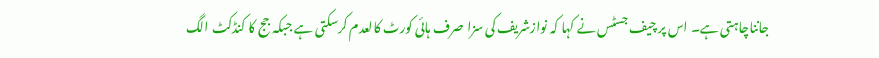جانناچاہتی ہے۔ اس پر چیف جسٹس نے کہا کہ نوازشریف کی سزا صرف ہائی کورٹ کالعدم کرسکتی ہے جبکہ جج کا کنڈکٹ الگ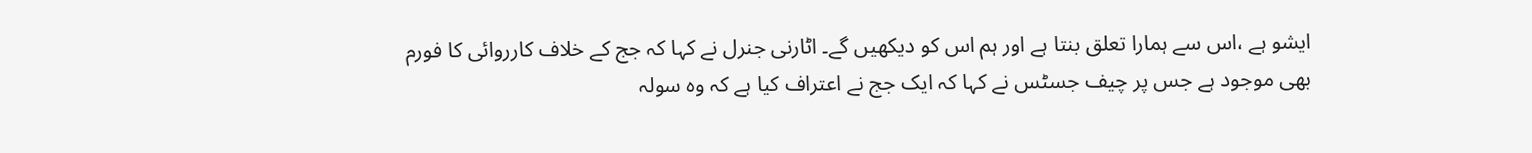ایشو ہے ،اس سے ہمارا تعلق بنتا ہے اور ہم اس کو دیکھیں گے۔ اٹارنی جنرل نے کہا کہ جج کے خلاف کارروائی کا فورم بھی موجود ہے جس پر چیف جسٹس نے کہا کہ ایک جج نے اعتراف کیا ہے کہ وہ سولہ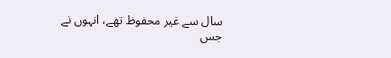سال سے غیر محفوظ تھے، انہوں نے جس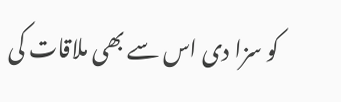کو سزا دی اس سے بھی ملاقات کی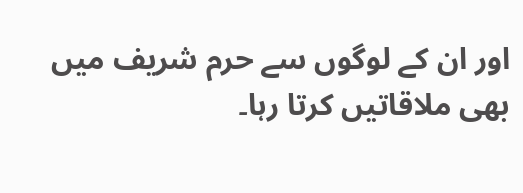اور ان کے لوگوں سے حرم شریف میں بھی ملاقاتیں کرتا رہا۔